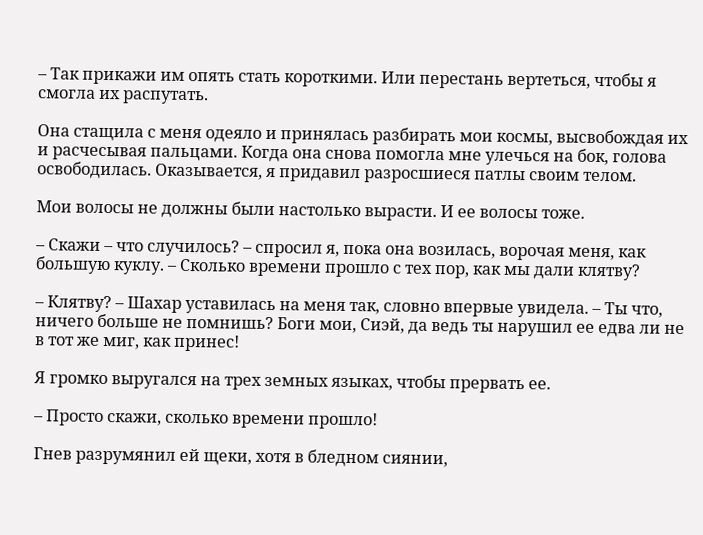– Так прикажи им опять стать короткими. Или перестань вертеться, чтобы я смогла их распутать.

Она стащила с меня одеяло и принялась разбирать мои космы, высвобождая их и расчесывая пальцами. Когда она снова помогла мне улечься на бок, голова освободилась. Оказывается, я придавил разросшиеся патлы своим телом.

Мои волосы не должны были настолько вырасти. И ее волосы тоже.

– Скажи – что случилось? – спросил я, пока она возилась, ворочая меня, как большую куклу. – Сколько времени прошло с тех пор, как мы дали клятву?

– Клятву? – Шахар уставилась на меня так, словно впервые увидела. – Ты что, ничего больше не помнишь? Боги мои, Сиэй, да ведь ты нарушил ее едва ли не в тот же миг, как принес!

Я громко выругался на трех земных языках, чтобы прервать ее.

– Просто скажи, сколько времени прошло!

Гнев разрумянил ей щеки, хотя в бледном сиянии,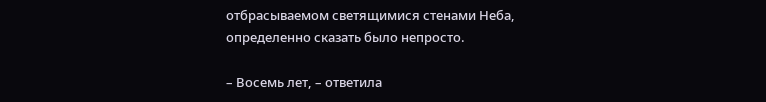отбрасываемом светящимися стенами Неба, определенно сказать было непросто.

– Восемь лет, – ответила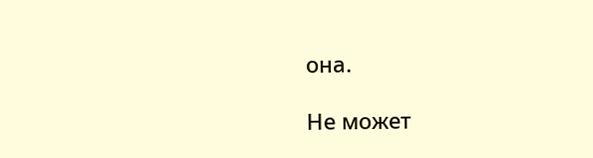она.

Не может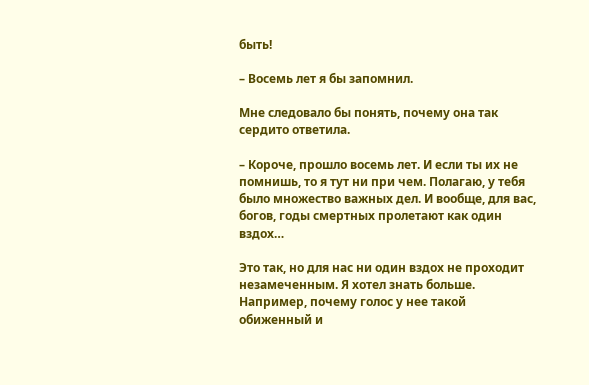быть!

– Восемь лет я бы запомнил.

Мне следовало бы понять, почему она так сердито ответила.

– Короче, прошло восемь лет. И если ты их не помнишь, то я тут ни при чем. Полагаю, у тебя было множество важных дел. И вообще, для вас, богов, годы смертных пролетают как один вздох…

Это так, но для нас ни один вздох не проходит незамеченным. Я хотел знать больше. Например, почему голос у нее такой обиженный и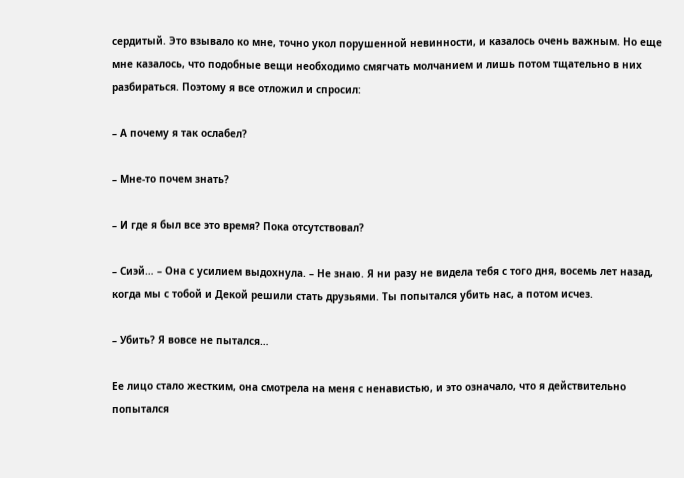сердитый. Это взывало ко мне, точно укол порушенной невинности, и казалось очень важным. Но еще мне казалось, что подобные вещи необходимо смягчать молчанием и лишь потом тщательно в них разбираться. Поэтому я все отложил и спросил:

– А почему я так ослабел?

– Мне-то почем знать?

– И где я был все это время? Пока отсутствовал?

– Сиэй… – Она с усилием выдохнула. – Не знаю. Я ни разу не видела тебя с того дня, восемь лет назад, когда мы с тобой и Декой решили стать друзьями. Ты попытался убить нас, а потом исчез.

– Убить? Я вовсе не пытался…

Ее лицо стало жестким, она смотрела на меня с ненавистью, и это означало, что я действительно попытался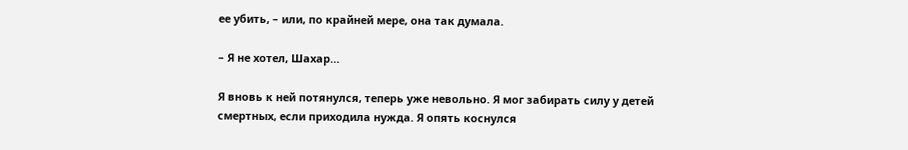ее убить, – или, по крайней мере, она так думала.

– Я не хотел, Шахар…

Я вновь к ней потянулся, теперь уже невольно. Я мог забирать силу у детей смертных, если приходила нужда. Я опять коснулся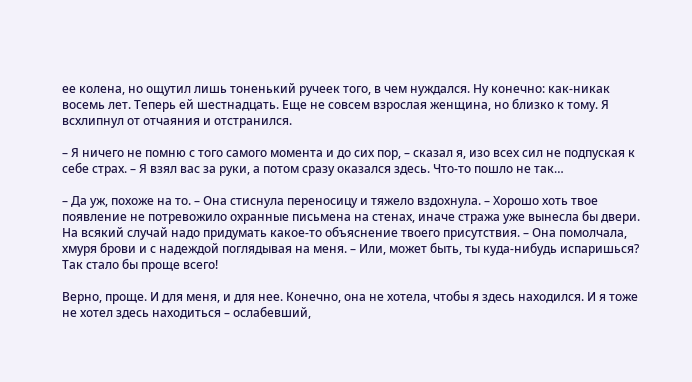ее колена, но ощутил лишь тоненький ручеек того, в чем нуждался. Ну конечно: как-никак восемь лет. Теперь ей шестнадцать. Еще не совсем взрослая женщина, но близко к тому. Я всхлипнул от отчаяния и отстранился.

– Я ничего не помню с того самого момента и до сих пор, – сказал я, изо всех сил не подпуская к себе страх. – Я взял вас за руки, а потом сразу оказался здесь. Что-то пошло не так…

– Да уж, похоже на то. – Она стиснула переносицу и тяжело вздохнула. – Хорошо хоть твое появление не потревожило охранные письмена на стенах, иначе стража уже вынесла бы двери. На всякий случай надо придумать какое-то объяснение твоего присутствия. – Она помолчала, хмуря брови и с надеждой поглядывая на меня. – Или, может быть, ты куда-нибудь испаришься? Так стало бы проще всего!

Верно, проще. И для меня, и для нее. Конечно, она не хотела, чтобы я здесь находился. И я тоже не хотел здесь находиться – ослабевший,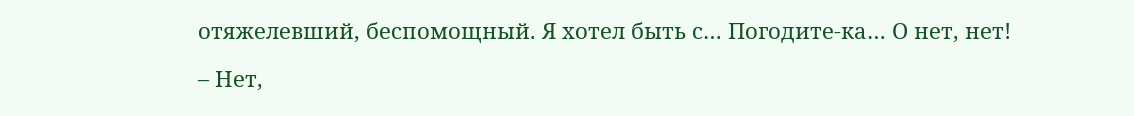отяжелевший, беспомощный. Я хотел быть с… Погодите-ка… О нет, нет!

– Нет,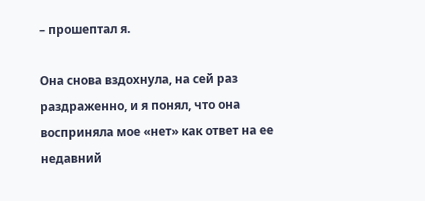– прошептал я.

Она снова вздохнула, на сей раз раздраженно, и я понял, что она восприняла мое «нет» как ответ на ее недавний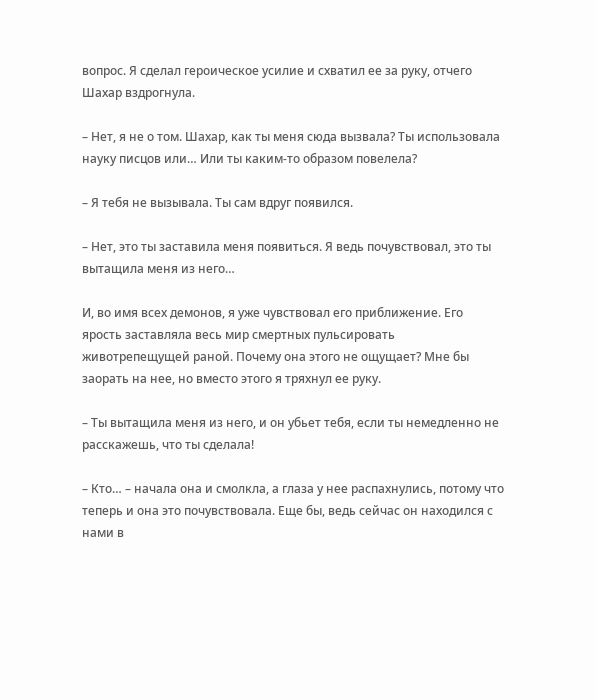вопрос. Я сделал героическое усилие и схватил ее за руку, отчего Шахар вздрогнула.

– Нет, я не о том. Шахар, как ты меня сюда вызвала? Ты использовала науку писцов или… Или ты каким-то образом повелела?

– Я тебя не вызывала. Ты сам вдруг появился.

– Нет, это ты заставила меня появиться. Я ведь почувствовал, это ты вытащила меня из него…

И, во имя всех демонов, я уже чувствовал его приближение. Его ярость заставляла весь мир смертных пульсировать животрепещущей раной. Почему она этого не ощущает? Мне бы заорать на нее, но вместо этого я тряхнул ее руку.

– Ты вытащила меня из него, и он убьет тебя, если ты немедленно не расскажешь, что ты сделала!

– Кто… – начала она и смолкла, а глаза у нее распахнулись, потому что теперь и она это почувствовала. Еще бы, ведь сейчас он находился с нами в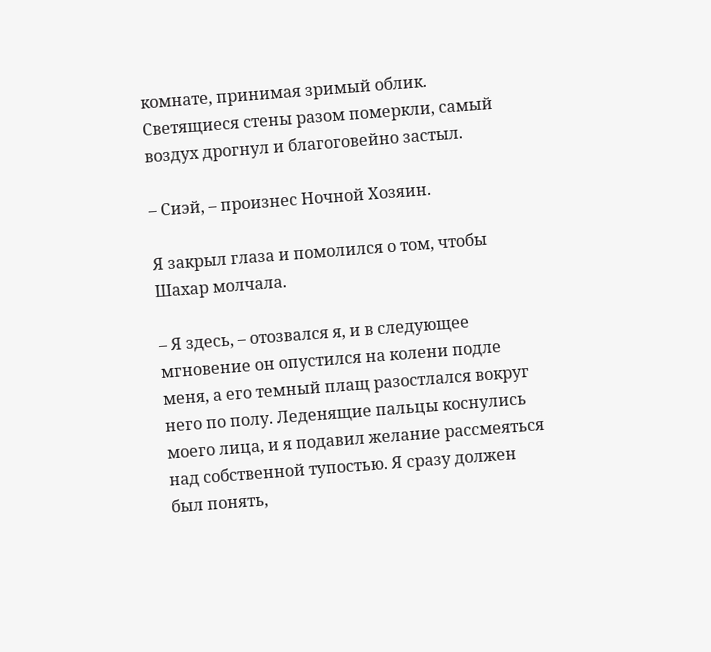комнате, принимая зримый облик. Светящиеся стены разом померкли, самый воздух дрогнул и благоговейно застыл.

– Сиэй, – произнес Ночной Хозяин.

Я закрыл глаза и помолился о том, чтобы Шахар молчала.

– Я здесь, – отозвался я, и в следующее мгновение он опустился на колени подле меня, а его темный плащ разостлался вокруг него по полу. Леденящие пальцы коснулись моего лица, и я подавил желание рассмеяться над собственной тупостью. Я сразу должен был понять,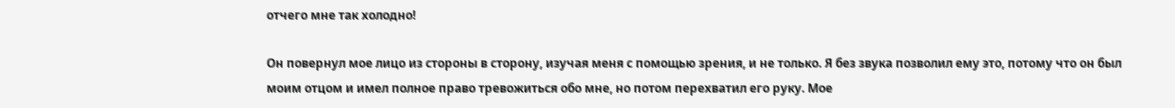отчего мне так холодно!

Он повернул мое лицо из стороны в сторону, изучая меня с помощью зрения, и не только. Я без звука позволил ему это, потому что он был моим отцом и имел полное право тревожиться обо мне, но потом перехватил его руку. Мое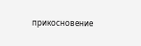прикосновение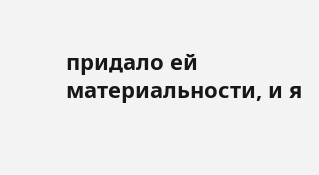придало ей материальности, и я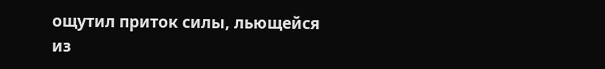ощутил приток силы, льющейся из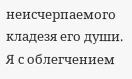неисчерпаемого кладезя его души. Я с облегчением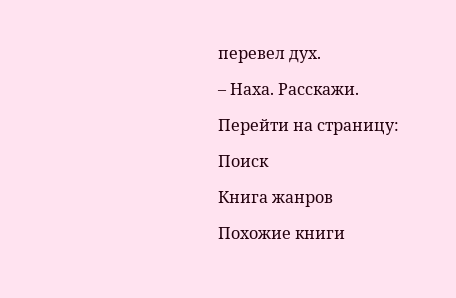перевел дух.

– Наха. Расскажи.

Перейти на страницу:

Поиск

Книга жанров

Похожие книги